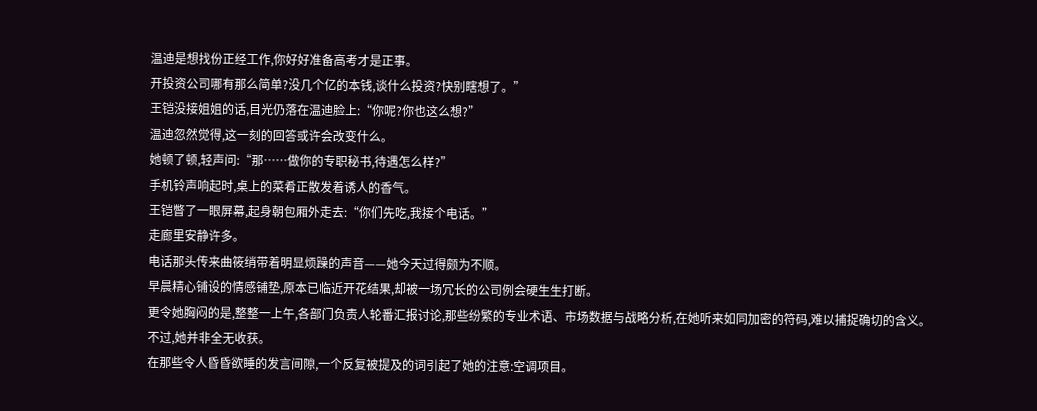温迪是想找份正经工作,你好好准备高考才是正事。
开投资公司哪有那么简单?没几个亿的本钱,谈什么投资?快别瞎想了。”
王铠没接姐姐的话,目光仍落在温迪脸上:“你呢?你也这么想?”
温迪忽然觉得,这一刻的回答或许会改变什么。
她顿了顿,轻声问:“那……做你的专职秘书,待遇怎么样?”
手机铃声响起时,桌上的菜肴正散发着诱人的香气。
王铠瞥了一眼屏幕,起身朝包厢外走去:“你们先吃,我接个电话。”
走廊里安静许多。
电话那头传来曲筱绡带着明显烦躁的声音——她今天过得颇为不顺。
早晨精心铺设的情感铺垫,原本已临近开花结果,却被一场冗长的公司例会硬生生打断。
更令她胸闷的是,整整一上午,各部门负责人轮番汇报讨论,那些纷繁的专业术语、市场数据与战略分析,在她听来如同加密的符码,难以捕捉确切的含义。
不过,她并非全无收获。
在那些令人昏昏欲睡的发言间隙,一个反复被提及的词引起了她的注意:空调项目。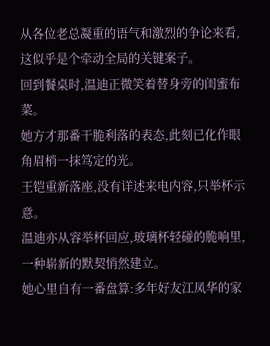从各位老总凝重的语气和激烈的争论来看,这似乎是个牵动全局的关键案子。
回到餐桌时,温迪正微笑着替身旁的闺蜜布菜。
她方才那番干脆利落的表态,此刻已化作眼角眉梢一抹笃定的光。
王铠重新落座,没有详述来电内容,只举杯示意。
温迪亦从容举杯回应,玻璃杯轻碰的脆响里,一种崭新的默契悄然建立。
她心里自有一番盘算:多年好友江凤华的家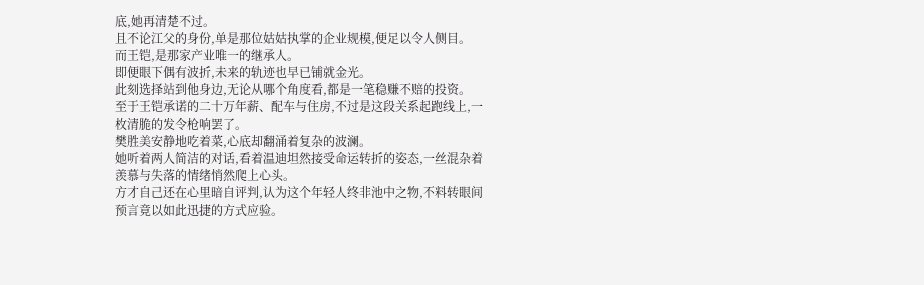底,她再清楚不过。
且不论江父的身份,单是那位姑姑执掌的企业规模,便足以令人侧目。
而王铠,是那家产业唯一的继承人。
即便眼下偶有波折,未来的轨迹也早已铺就金光。
此刻选择站到他身边,无论从哪个角度看,都是一笔稳赚不赔的投资。
至于王铠承诺的二十万年薪、配车与住房,不过是这段关系起跑线上,一枚清脆的发令枪响罢了。
樊胜美安静地吃着菜,心底却翻涌着复杂的波澜。
她听着两人简洁的对话,看着温迪坦然接受命运转折的姿态,一丝混杂着羡慕与失落的情绪悄然爬上心头。
方才自己还在心里暗自评判,认为这个年轻人终非池中之物,不料转眼间预言竟以如此迅捷的方式应验。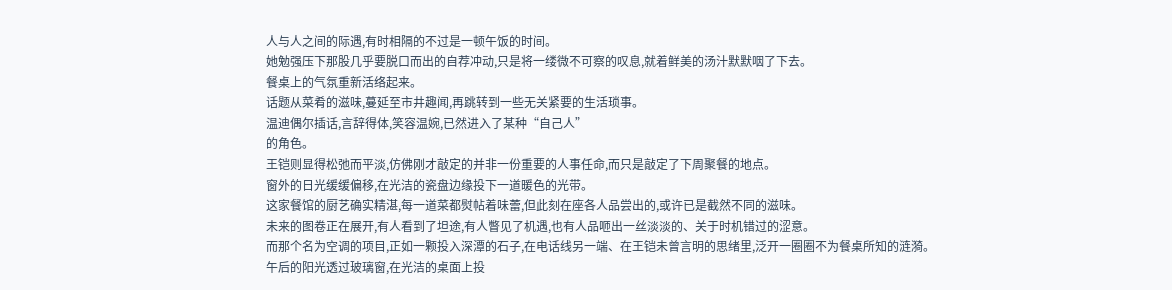人与人之间的际遇,有时相隔的不过是一顿午饭的时间。
她勉强压下那股几乎要脱口而出的自荐冲动,只是将一缕微不可察的叹息,就着鲜美的汤汁默默咽了下去。
餐桌上的气氛重新活络起来。
话题从菜肴的滋味,蔓延至市井趣闻,再跳转到一些无关紧要的生活琐事。
温迪偶尔插话,言辞得体,笑容温婉,已然进入了某种“自己人”
的角色。
王铠则显得松弛而平淡,仿佛刚才敲定的并非一份重要的人事任命,而只是敲定了下周聚餐的地点。
窗外的日光缓缓偏移,在光洁的瓷盘边缘投下一道暖色的光带。
这家餐馆的厨艺确实精湛,每一道菜都熨帖着味蕾,但此刻在座各人品尝出的,或许已是截然不同的滋味。
未来的图卷正在展开,有人看到了坦途,有人瞥见了机遇,也有人品咂出一丝淡淡的、关于时机错过的涩意。
而那个名为空调的项目,正如一颗投入深潭的石子,在电话线另一端、在王铠未曾言明的思绪里,泛开一圈圈不为餐桌所知的涟漪。
午后的阳光透过玻璃窗,在光洁的桌面上投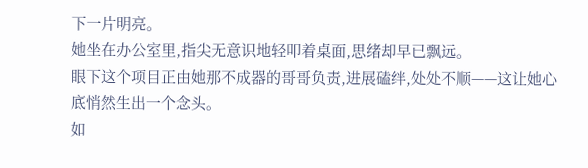下一片明亮。
她坐在办公室里,指尖无意识地轻叩着桌面,思绪却早已飘远。
眼下这个项目正由她那不成器的哥哥负责,进展磕绊,处处不顺——这让她心底悄然生出一个念头。
如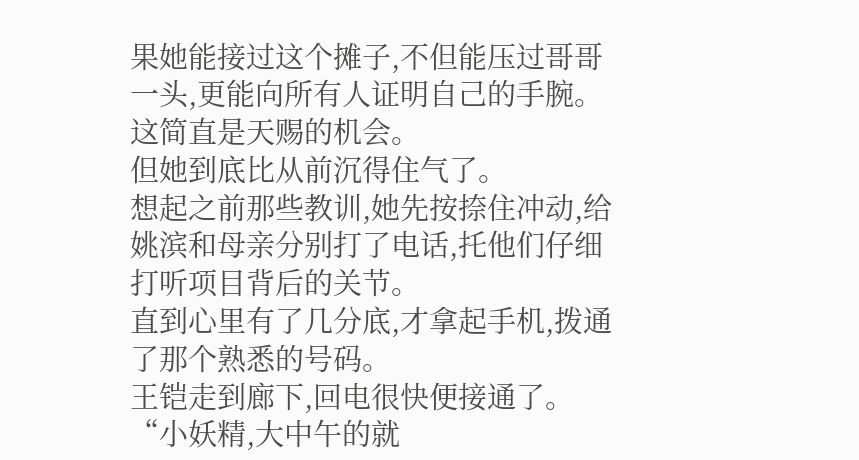果她能接过这个摊子,不但能压过哥哥一头,更能向所有人证明自己的手腕。
这简直是天赐的机会。
但她到底比从前沉得住气了。
想起之前那些教训,她先按捺住冲动,给姚滨和母亲分别打了电话,托他们仔细打听项目背后的关节。
直到心里有了几分底,才拿起手机,拨通了那个熟悉的号码。
王铠走到廊下,回电很快便接通了。
“小妖精,大中午的就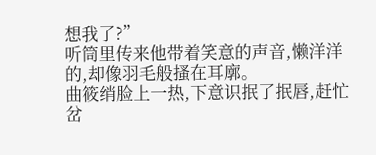想我了?”
听筒里传来他带着笑意的声音,懒洋洋的,却像羽毛般搔在耳廓。
曲筱绡脸上一热,下意识抿了抿唇,赶忙岔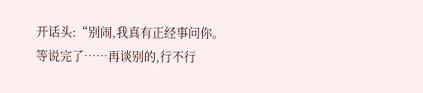开话头:“别闹,我真有正经事问你。
等说完了……再谈别的,行不行